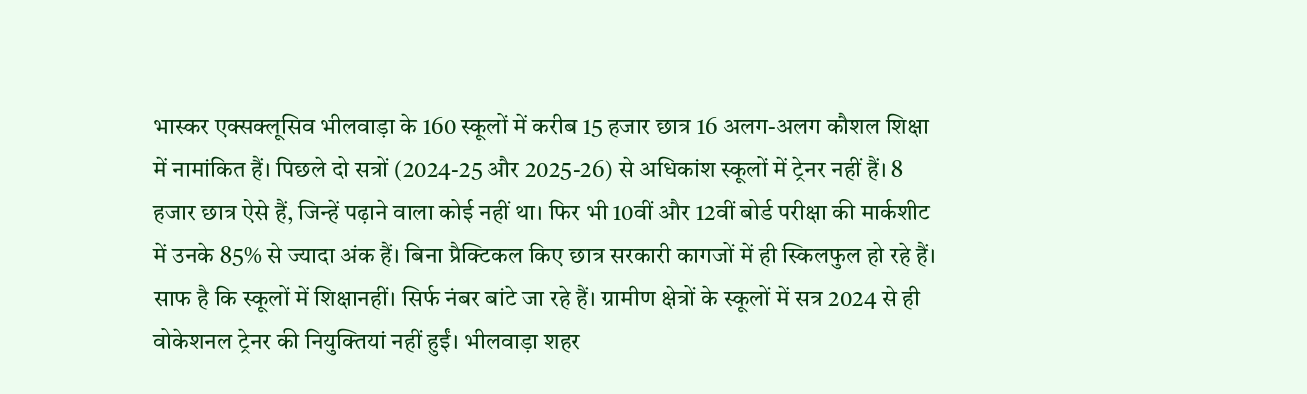भास्कर एक्सक्लूसिव भीलवाड़ा के 160 स्कूलों में करीब 15 हजार छात्र 16 अलग-अलग कौशल शिक्षा में नामांकित हैं। पिछले दो सत्रों (2024-25 और 2025-26) से अधिकांश स्कूलों में ट्रेनर नहीं हैं। 8 हजार छात्र ऐसे हैं, जिन्हें पढ़ाने वाला कोई नहीं था। फिर भी 10वीं और 12वीं बोर्ड परीक्षा की मार्कशीट में उनके 85% से ज्यादा अंक हैं। बिना प्रैक्टिकल किए छात्र सरकारी कागजों में ही स्किलफुल हो रहे हैं। साफ है कि स्कूलों में शिक्षानहीं। सिर्फ नंबर बांटे जा रहे हैं। ग्रामीण क्षेत्रों के स्कूलों में सत्र 2024 से ही वोकेशनल ट्रेनर की नियुक्तियां नहीं हुईं। भीलवाड़ा शहर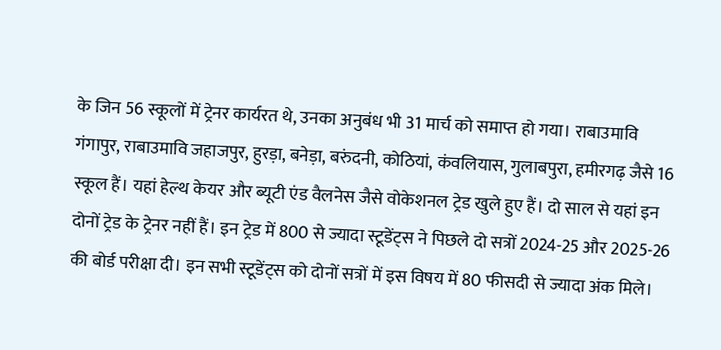के जिन 56 स्कूलों में ट्रेनर कार्यरत थे, उनका अनुबंध भी 31 मार्च को समाप्त हो गया। राबाउमावि गंगापुर, राबाउमावि जहाजपुर, हुरड़ा, बनेड़ा, बरुंदनी, कोठियां, कंवलियास, गुलाबपुरा, हमीरगढ़ जैसे 16 स्कूल हैं। यहां हेल्थ केयर और ब्यूटी एंड वैलनेस जैसे वोकेशनल ट्रेड खुले हुए हैं। दो साल से यहां इन दोनों ट्रेड के ट्रेनर नहीं हैं। इन ट्रेड में 800 से ज्यादा स्टूडेंट्स ने पिछले दो सत्रों 2024-25 और 2025-26 की बोर्ड परीक्षा दी। इन सभी स्टूडेंट्स को दोनों सत्रों में इस विषय में 80 फीसदी से ज्यादा अंक मिले।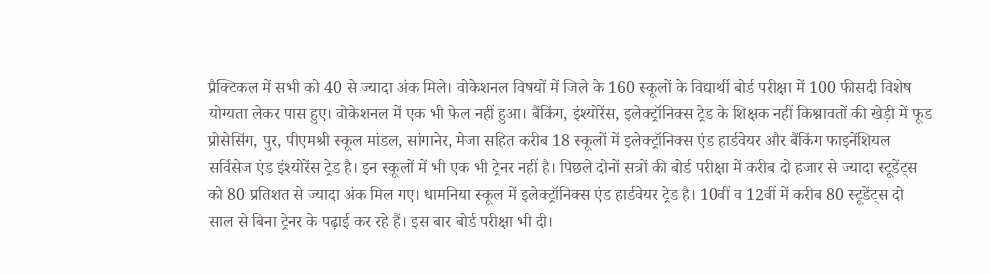प्रैक्टिकल में सभी को 40 से ज्यादा अंक मिले। वोकेशनल विषयों में जिले के 160 स्कूलों के विद्यार्थी बोर्ड परीक्षा में 100 फीसदी विशेष योग्यता लेकर पास हुए। वोकेशनल में एक भी फेल नहीं हुआ। बैंकिंग, इंश्योरेंस, इलेक्ट्रॉनिक्स ट्रेड के शिक्षक नहीं किश्नावतों की खेड़ी में फूड प्रोसेसिंग, पुर, पीएमश्री स्कूल मांडल, सांगानेर, मेजा सहित करीब 18 स्कूलों में इलेक्ट्रॉनिक्स एंड हार्डवेयर और बैंकिंग फाइनेंशियल सर्विसेज एंड इंश्योरेंस ट्रेड है। इन स्कूलों में भी एक भी ट्रेनर नहीं है। पिछले दोनों सत्रों की बोर्ड परीक्षा में करीब दो हजार से ज्यादा स्टूडेंट्स को 80 प्रतिशत से ज्यादा अंक मिल गए। धामनिया स्कूल में इलेक्ट्रॉनिक्स एंड हार्डवेयर ट्रेड है। 10वीं व 12वीं में करीब 80 स्टूडेंट्स दो साल से बिना ट्रेनर के पढ़ाई कर रहे हैं। इस बार बोर्ड परीक्षा भी दी।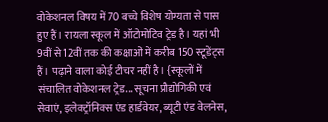वोकेशनल विषय में 70 बच्चे विशेष योग्यता से पास हुए हैं। रायला स्कूल में ऑटोमोटिव ट्रेड है। यहां भी 9वीं से 12वीं तक की कक्षाओं में करीब 150 स्टूडेंट्स हैं। पढ़ाने वाला कोई टीचर नहीं है। {स्कूलों में संचालित वोकेशनल ट्रेड... सूचना प्रौद्योगिकी एवं सेवाएं, इलेक्ट्रॉनिक्स एंड हार्डवेयर, ब्यूटी एंड वेलनेस,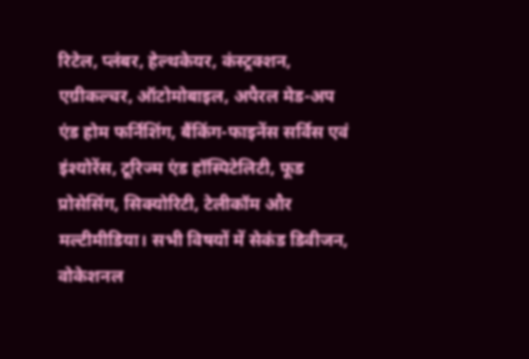रिटेल, प्लंबर, हेल्थकेयर, कंस्ट्रक्शन, एग्रीकल्चर, ऑटोमोबाइल, अपैरल मेड-अप एंड होम फर्निशिंग, बैंकिंग-फाइनेंस सर्विस एवं इंश्योरेंस, टूरिज्म एंड हॉस्पिटेलिटी, फूड प्रोसेसिंग, सिक्योरिटी, टेलीकॉम और मल्टीमीडिया। सभी विषयों में सेकंड डिवीजन, वोकेशनल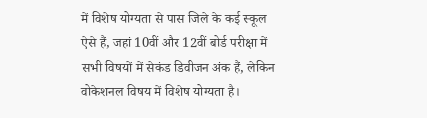में विशेष योग्यता से पास जिले के कई स्कूल ऐसे हैं, जहां 10वीं और 12वीं बोर्ड परीक्षा में सभी विषयों में सेकंड डिवीजन अंक हैं, लेकिन वोकेशनल विषय में विशेष योग्यता है।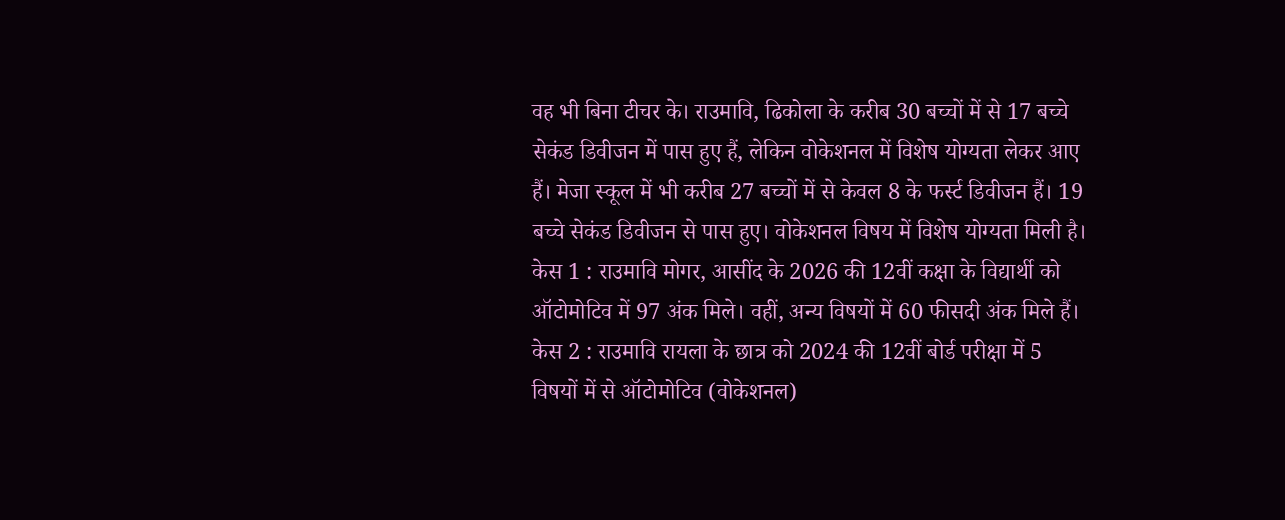वह भी बिना टीचर के। राउमावि, ढिकोला के करीब 30 बच्चों में से 17 बच्चे सेकंड डिवीजन में पास हुए हैं, लेकिन वोकेशनल में विशेष योग्यता लेकर आए हैं। मेजा स्कूल में भी करीब 27 बच्चों में से केवल 8 के फर्स्ट डिवीजन हैं। 19 बच्चे सेकंड डिवीजन से पास हुए। वोकेशनल विषय में विशेष योग्यता मिली है। केस 1 : राउमावि मोगर, आसींद के 2026 की 12वीं कक्षा के विद्यार्थी को ऑटोमोटिव में 97 अंक मिले। वहीं, अन्य विषयों में 60 फीसदी अंक मिले हैं। केस 2 : राउमावि रायला के छात्र को 2024 की 12वीं बोर्ड परीक्षा में 5 विषयों में से ऑटोमोटिव (वोकेशनल)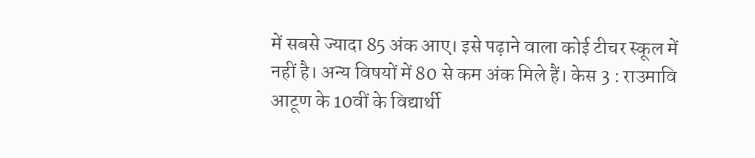में सबसे ज्यादा 85 अंक आए। इसे पढ़ाने वाला कोई टीचर स्कूल में नहीं है। अन्य विषयों में 80 से कम अंक मिले हैं। केस 3 : राउमावि आटूण के 10वीं के विद्यार्थी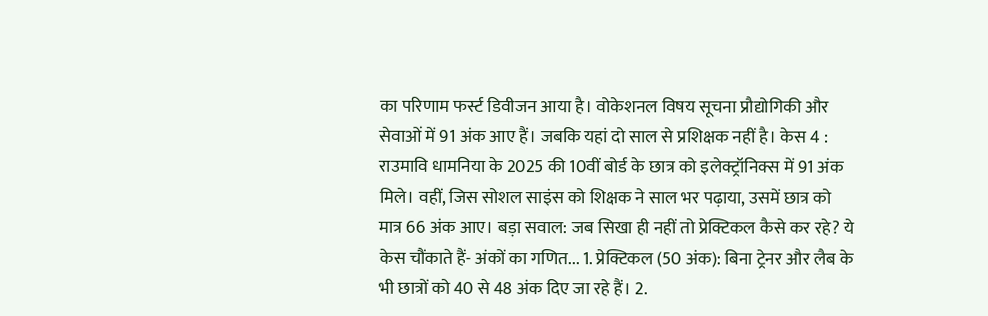का परिणाम फर्स्ट डिवीजन आया है। वोकेशनल विषय सूचना प्रौद्योगिकी और सेवाओं में 91 अंक आए हैं। जबकि यहां दो साल से प्रशिक्षक नहीं है। केस 4 : राउमावि धामनिया के 2025 की 10वीं बोर्ड के छात्र को इलेक्ट्रॉनिक्स में 91 अंक मिले। वहीं, जिस सोशल साइंस को शिक्षक ने साल भर पढ़ाया, उसमें छात्र को मात्र 66 अंक आए। बड़ा सवाल: जब सिखा ही नहीं तो प्रेक्टिकल कैसे कर रहे? ये केस चौंकाते हैं- अंकों का गणित... 1. प्रेक्टिकल (50 अंक): बिना ट्रेनर और लैब के भी छात्रों को 40 से 48 अंक दिए जा रहे हैं। 2.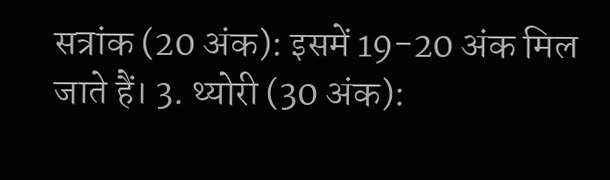सत्रांक (20 अंक): इसमें 19-20 अंक मिल जाते हैं। 3. थ्योरी (30 अंक):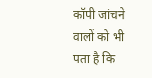कॉपी जांचने वालों को भी पता है कि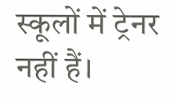स्कूलों में ट्रेनर नहीं हैं।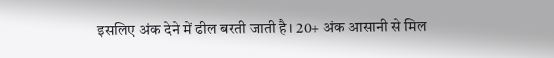इसलिए अंक देने में ढील बरती जाती है। 20+ अंक आसानी से मिल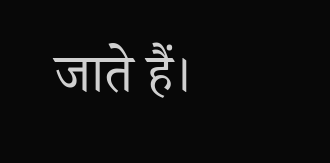जाते हैं।